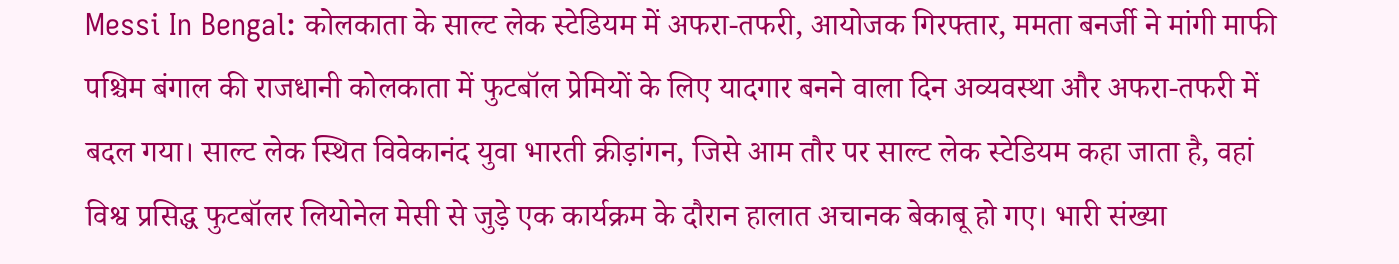Messi In Bengal: कोलकाता के साल्ट लेक स्टेडियम में अफरा-तफरी, आयोजक गिरफ्तार, ममता बनर्जी ने मांगी माफी
पश्चिम बंगाल की राजधानी कोलकाता में फुटबॉल प्रेमियों के लिए यादगार बनने वाला दिन अव्यवस्था और अफरा-तफरी में बदल गया। साल्ट लेक स्थित विवेकानंद युवा भारती क्रीड़ांगन, जिसे आम तौर पर साल्ट लेक स्टेडियम कहा जाता है, वहां विश्व प्रसिद्ध फुटबॉलर लियोनेल मेसी से जुड़े एक कार्यक्रम के दौरान हालात अचानक बेकाबू हो गए। भारी संख्या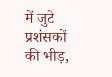में जुटे प्रशंसकों की भीड़,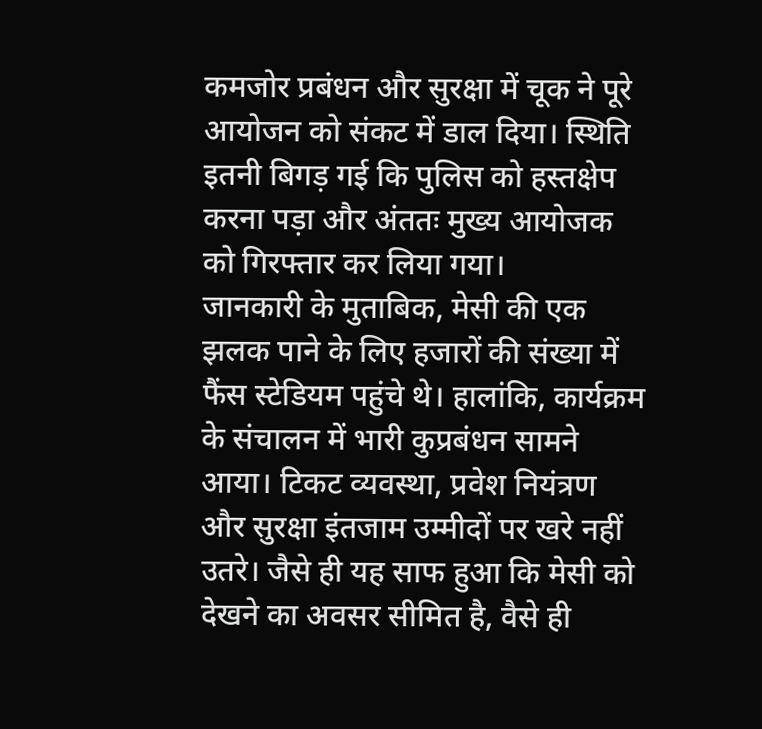कमजोर प्रबंधन और सुरक्षा में चूक ने पूरे आयोजन को संकट में डाल दिया। स्थिति इतनी बिगड़ गई कि पुलिस को हस्तक्षेप करना पड़ा और अंततः मुख्य आयोजक को गिरफ्तार कर लिया गया।
जानकारी के मुताबिक, मेसी की एक झलक पाने के लिए हजारों की संख्या में फैंस स्टेडियम पहुंचे थे। हालांकि, कार्यक्रम के संचालन में भारी कुप्रबंधन सामने आया। टिकट व्यवस्था, प्रवेश नियंत्रण और सुरक्षा इंतजाम उम्मीदों पर खरे नहीं उतरे। जैसे ही यह साफ हुआ कि मेसी को देखने का अवसर सीमित है, वैसे ही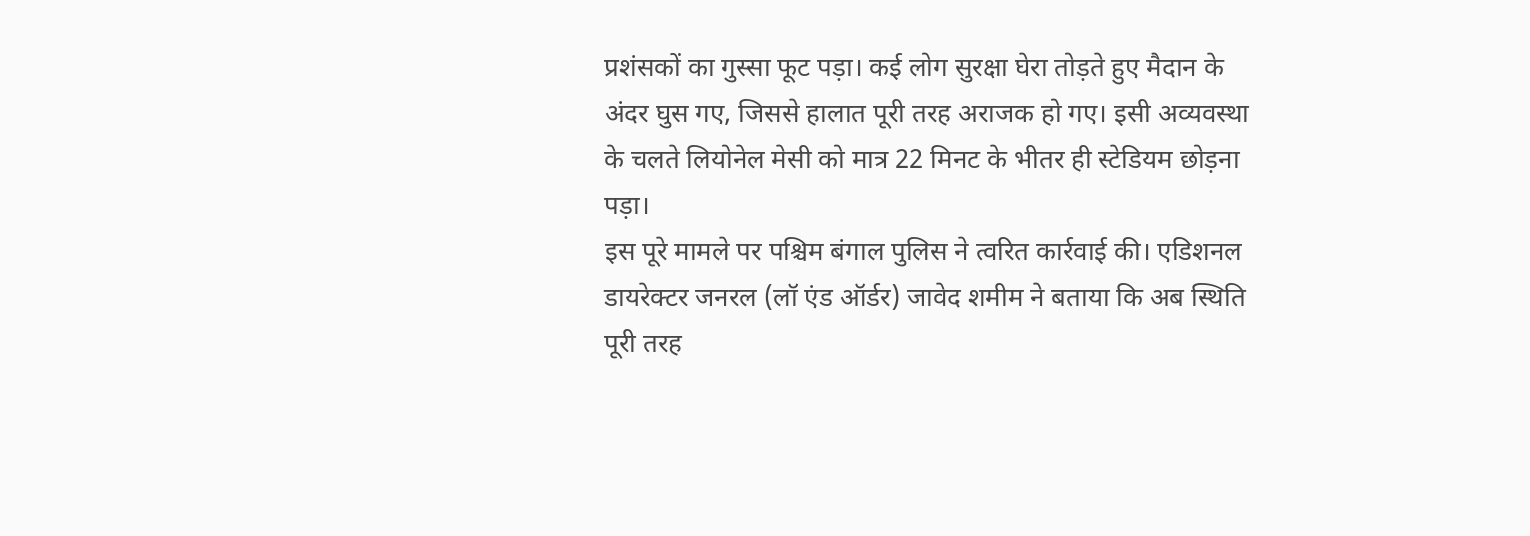प्रशंसकों का गुस्सा फूट पड़ा। कई लोग सुरक्षा घेरा तोड़ते हुए मैदान के अंदर घुस गए, जिससे हालात पूरी तरह अराजक हो गए। इसी अव्यवस्था के चलते लियोनेल मेसी को मात्र 22 मिनट के भीतर ही स्टेडियम छोड़ना पड़ा।
इस पूरे मामले पर पश्चिम बंगाल पुलिस ने त्वरित कार्रवाई की। एडिशनल डायरेक्टर जनरल (लॉ एंड ऑर्डर) जावेद शमीम ने बताया कि अब स्थिति पूरी तरह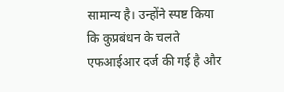सामान्य है। उन्होंने स्पष्ट किया कि कुप्रबंधन के चलते एफआईआर दर्ज की गई है और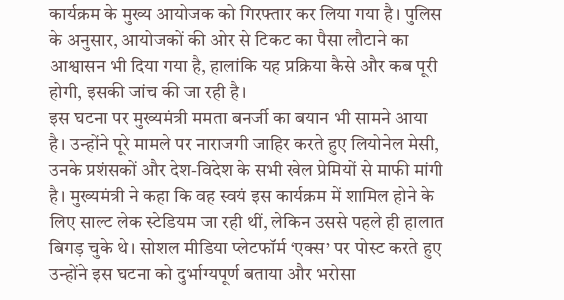कार्यक्रम के मुख्य आयोजक को गिरफ्तार कर लिया गया है। पुलिस के अनुसार, आयोजकों की ओर से टिकट का पैसा लौटाने का आश्वासन भी दिया गया है, हालांकि यह प्रक्रिया कैसे और कब पूरी होगी, इसकी जांच की जा रही है।
इस घटना पर मुख्यमंत्री ममता बनर्जी का बयान भी सामने आया है। उन्होंने पूरे मामले पर नाराजगी जाहिर करते हुए लियोनेल मेसी, उनके प्रशंसकों और देश-विदेश के सभी खेल प्रेमियों से माफी मांगी है। मुख्यमंत्री ने कहा कि वह स्वयं इस कार्यक्रम में शामिल होने के लिए साल्ट लेक स्टेडियम जा रही थीं, लेकिन उससे पहले ही हालात बिगड़ चुके थे। सोशल मीडिया प्लेटफॉर्म ‘एक्स’ पर पोस्ट करते हुए उन्होंने इस घटना को दुर्भाग्यपूर्ण बताया और भरोसा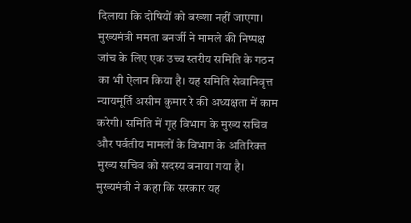दिलाया कि दोषियों को बख्शा नहीं जाएगा।
मुख्यमंत्री ममता बनर्जी ने मामले की निष्पक्ष जांच के लिए एक उच्च स्तरीय समिति के गठन का भी ऐलान किया है। यह समिति सेवानिवृत्त न्यायमूर्ति असीम कुमार रे की अध्यक्षता में काम करेगी। समिति में गृह विभाग के मुख्य सचिव और पर्वतीय मामलों के विभाग के अतिरिक्त मुख्य सचिव को सदस्य बनाया गया है। मुख्यमंत्री ने कहा कि सरकार यह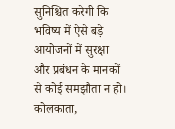सुनिश्चित करेगी कि भविष्य में ऐसे बड़े आयोजनों में सुरक्षा और प्रबंधन के मानकों से कोई समझौता न हो।
कोलकाता,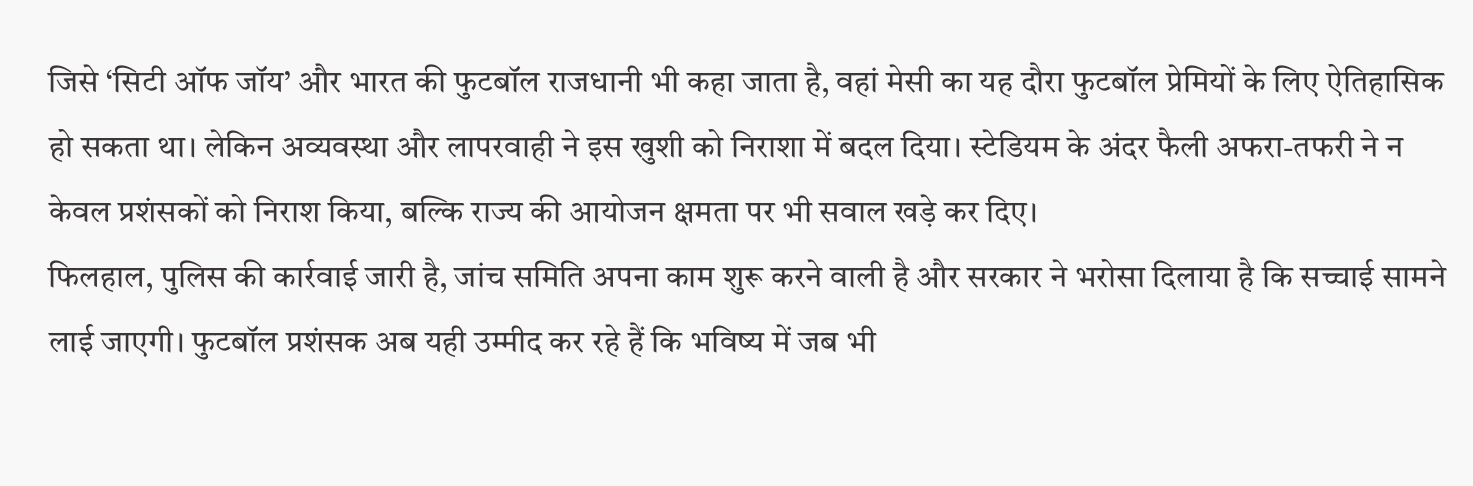जिसे ‘सिटी ऑफ जॉय’ और भारत की फुटबॉल राजधानी भी कहा जाता है, वहां मेसी का यह दौरा फुटबॉल प्रेमियों के लिए ऐतिहासिक हो सकता था। लेकिन अव्यवस्था और लापरवाही ने इस खुशी को निराशा में बदल दिया। स्टेडियम के अंदर फैली अफरा-तफरी ने न केवल प्रशंसकों को निराश किया, बल्कि राज्य की आयोजन क्षमता पर भी सवाल खड़े कर दिए।
फिलहाल, पुलिस की कार्रवाई जारी है, जांच समिति अपना काम शुरू करने वाली है और सरकार ने भरोसा दिलाया है कि सच्चाई सामने लाई जाएगी। फुटबॉल प्रशंसक अब यही उम्मीद कर रहे हैं कि भविष्य में जब भी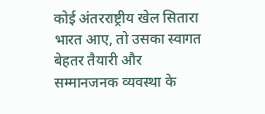कोई अंतरराष्ट्रीय खेल सितारा भारत आए, तो उसका स्वागत बेहतर तैयारी और सम्मानजनक व्यवस्था के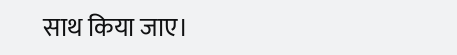साथ किया जाए।